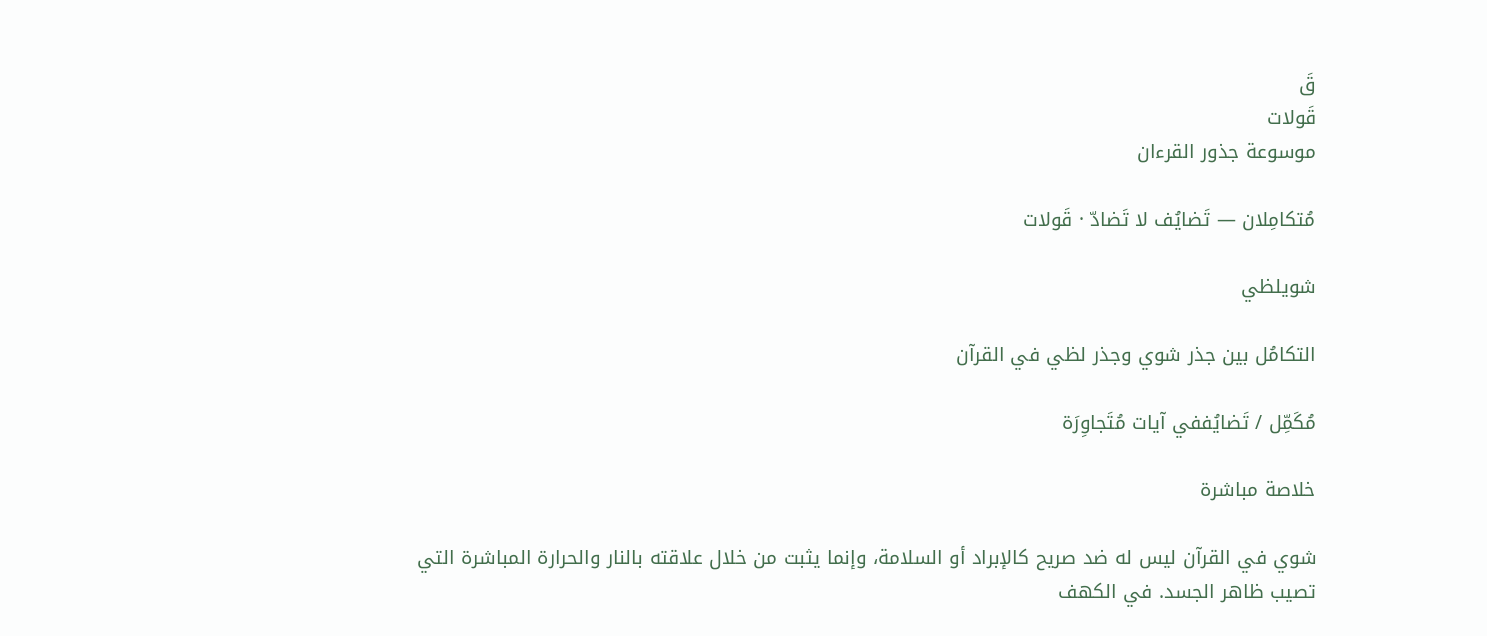قَ
قَولات
موسوعة جذور القرءان

مُتكامِلان — تَضايُف لا تَضادّ · قَولات

شويلظي

التكامُل بين جذر شوي وجذر لظي في القرآن

مُكَمِّل / تَضايُففي آيات مُتَجاوِرَة

خلاصة مباشرة

شوي في القرآن ليس له ضد صريح كالإبراد أو السلامة، وإنما يثبت من خلال علاقته بالنار والحرارة المباشرة التي تصيب ظاهر الجسد. في الكهف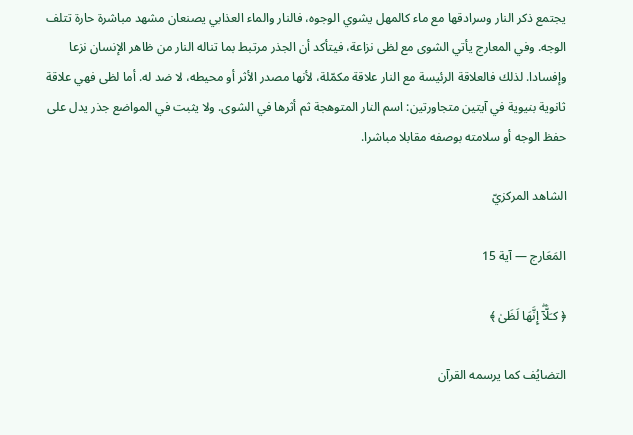يجتمع ذكر النار وسرادقها مع ماء كالمهل يشوي الوجوه، فالنار والماء العذابي يصنعان مشهد مباشرة حارة تتلف الوجه. وفي المعارج يأتي الشوى مع لظى نزاعة، فيتأكد أن الجذر مرتبط بما تناله النار من ظاهر الإنسان نزعا وإفسادا. لذلك فالعلاقة الرئيسة مع النار علاقة مكمّلة، لأنها مصدر الأثر أو محيطه، لا ضد له. أما لظى فهي علاقة ثانوية بنيوية في آيتين متجاورتين: اسم النار المتوهجة ثم أثرها في الشوى. ولا يثبت في المواضع جذر يدل على حفظ الوجه أو سلامته بوصفه مقابلا مباشرا.

الشاهد المركزيّ

المَعَارج — آية 15

﴿ كـَلَّآۖ إِنَّهَا لَظَىٰ ﴾

التضايُف كما يرسمه القرآن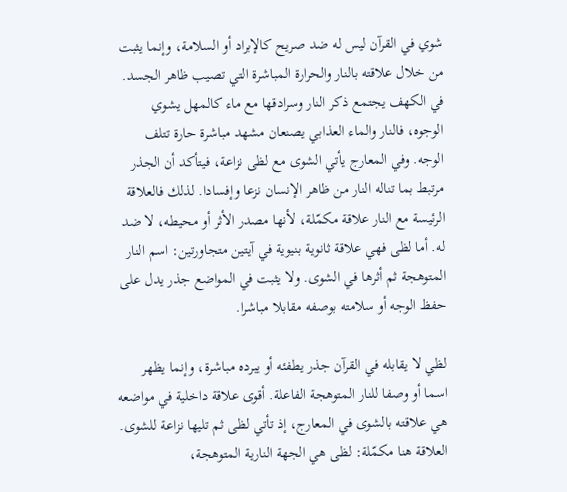شوي في القرآن ليس له ضد صريح كالإبراد أو السلامة، وإنما يثبت من خلال علاقته بالنار والحرارة المباشرة التي تصيب ظاهر الجسد. في الكهف يجتمع ذكر النار وسرادقها مع ماء كالمهل يشوي الوجوه، فالنار والماء العذابي يصنعان مشهد مباشرة حارة تتلف الوجه. وفي المعارج يأتي الشوى مع لظى نزاعة، فيتأكد أن الجذر مرتبط بما تناله النار من ظاهر الإنسان نزعا وإفسادا. لذلك فالعلاقة الرئيسة مع النار علاقة مكمّلة، لأنها مصدر الأثر أو محيطه، لا ضد له. أما لظى فهي علاقة ثانوية بنيوية في آيتين متجاورتين: اسم النار المتوهجة ثم أثرها في الشوى. ولا يثبت في المواضع جذر يدل على حفظ الوجه أو سلامته بوصفه مقابلا مباشرا.

لظي لا يقابله في القرآن جذر يطفئه أو يبرده مباشرة، وإنما يظهر اسما أو وصفا للنار المتوهجة الفاعلة. أقوى علاقة داخلية في مواضعه هي علاقته بالشوى في المعارج، إذ تأتي لظى ثم تليها نزاعة للشوى. العلاقة هنا مكمّلة: لظى هي الجهة النارية المتوهجة،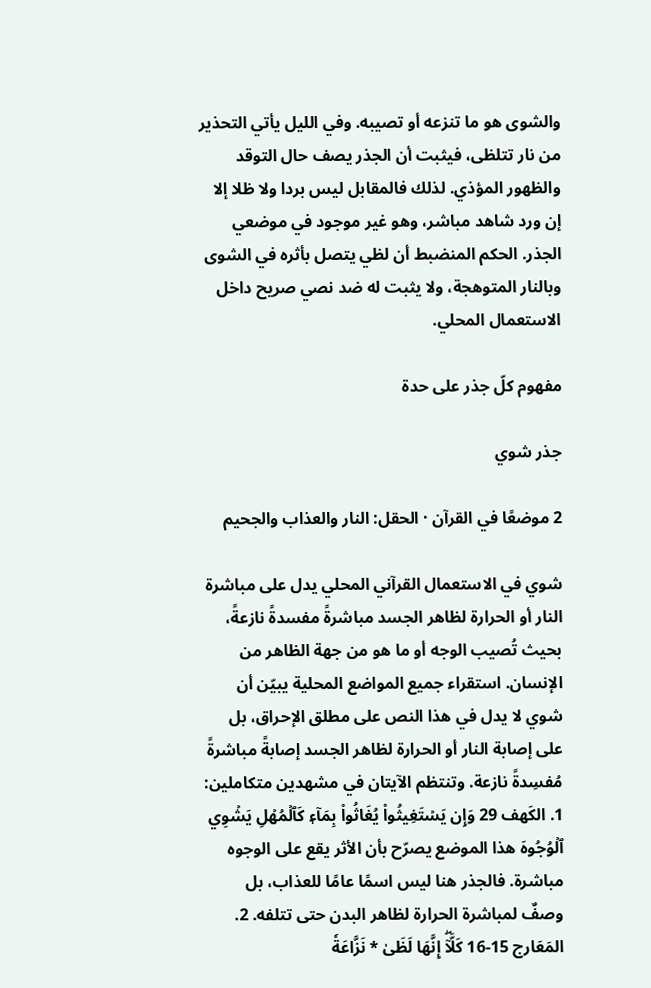والشوى هو ما تنزعه أو تصيبه. وفي الليل يأتي التحذير من نار تتلظى، فيثبت أن الجذر يصف حال التوقد والظهور المؤذي. لذلك فالمقابل ليس بردا ولا ظلا إلا إن ورد شاهد مباشر، وهو غير موجود في موضعي الجذر. الحكم المنضبط أن لظي يتصل بأثره في الشوى وبالنار المتوهجة، ولا يثبت له ضد نصي صريح داخل الاستعمال المحلي.

مفهوم كلّ جذر على حدة

جذر شوي

2 موضعًا في القرآن · الحقل: النار والعذاب والجحيم

شوي في الاستعمال القرآني المحلي يدل على مباشرة النار أو الحرارة لظاهر الجسد مباشرةً مفسدةً نازعةً، بحيث تُصيب الوجه أو ما هو من جهة الظاهر من الإنسان. استقراء جميع المواضع المحلية يبيّن أن شوي لا يدل في هذا النص على مطلق الإحراق، بل على إصابة النار أو الحرارة لظاهر الجسد إصابةً مباشرةً مُفسِدةً نازعة. وتنتظم الآيتان في مشهدين متكاملين: 1. الكَهف 29 وَإِن يَسۡتَغِيثُواْ يُغَاثُواْ بِمَآءٖ كَٱلۡمُهۡلِ يَشۡوِي ٱلۡوُجُوهَ هذا الموضع يصرّح بأن الأثر يقع على الوجوه مباشرة. فالجذر هنا ليس اسمًا عامًا للعذاب، بل وصفٌ لمباشرة الحرارة لظاهر البدن حتى تتلفه. 2. المَعَارج 15-16 كَلَّآۖ إِنَّهَا لَظَىٰ * نَزَّاعَةٗ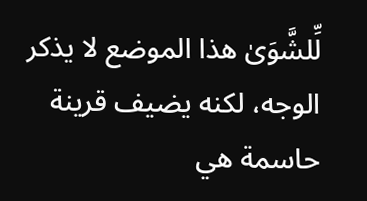لِّلشَّوَىٰ هذا الموضع لا يذكر الوجه، لكنه يضيف قرينة حاسمة هي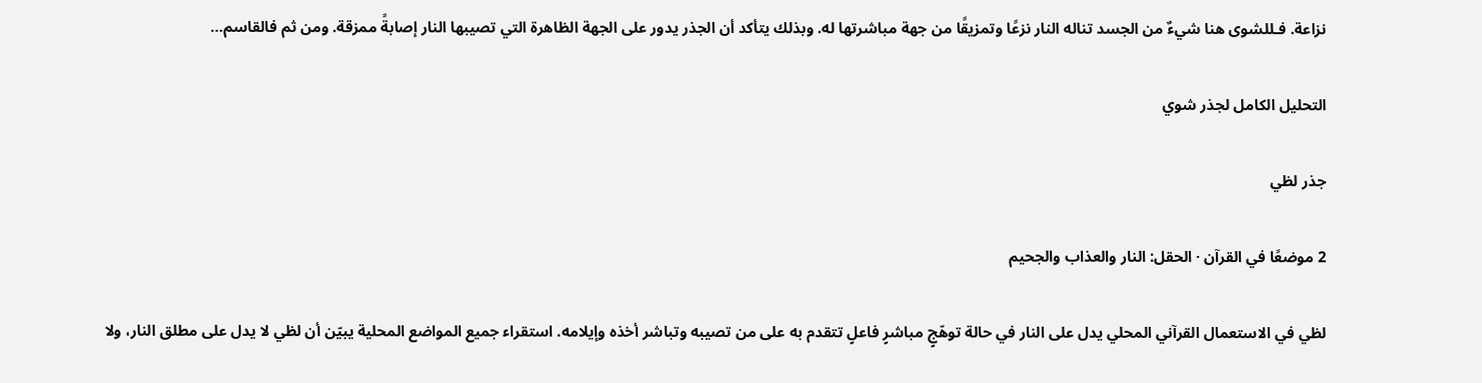نزاعة. فـللشوى هنا شيءٌ من الجسد تناله النار نزعًا وتمزيقًا من جهة مباشرتها له. وبذلك يتأكد أن الجذر يدور على الجهة الظاهرة التي تصيبها النار إصابةً ممزقة. ومن ثم فالقاسم…

التحليل الكامل لجذر شوي

جذر لظي

2 موضعًا في القرآن · الحقل: النار والعذاب والجحيم

لظي في الاستعمال القرآني المحلي يدل على النار في حالة توهّجٍ مباشرٍ فاعلٍ تتقدم به على من تصيبه وتباشر أخذه وإيلامه. استقراء جميع المواضع المحلية يبيّن أن لظي لا يدل على مطلق النار، ولا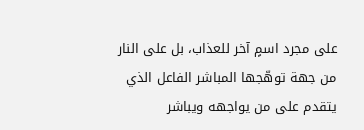على مجرد اسمٍ آخر للعذاب، بل على النار من جهة توهّجها المباشر الفاعل الذي يتقدم على من يواجهه ويباشر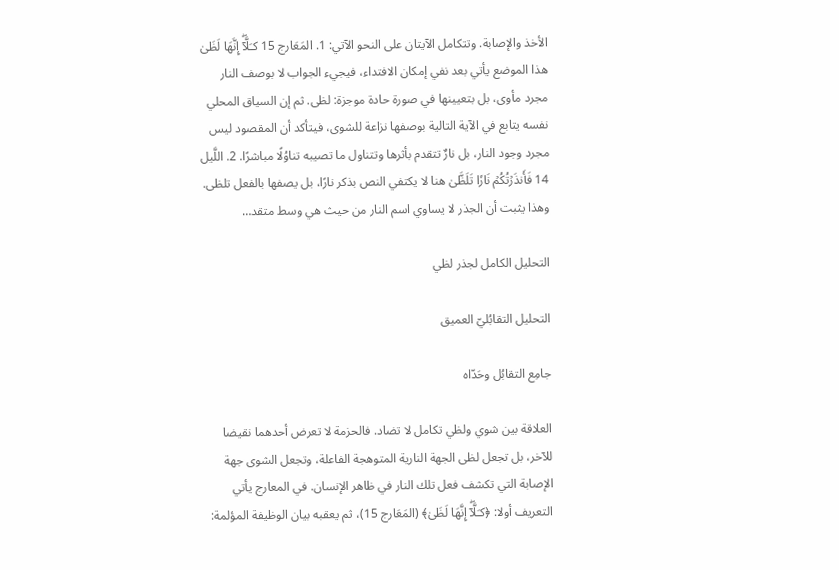الأخذ والإصابة. وتتكامل الآيتان على النحو الآتي: 1. المَعَارج 15 كـَلَّآۖ إِنَّهَا لَظَىٰ هذا الموضع يأتي بعد نفي إمكان الافتداء، فيجيء الجواب لا بوصف النار مجرد مأوى، بل بتعيينها في صورة حادة موجزة: لظى. ثم إن السياق المحلي نفسه يتابع في الآية التالية بوصفها نزاعة للشوى، فيتأكد أن المقصود ليس مجرد وجود النار، بل نارٌ تتقدم بأثرها وتتناول ما تصيبه تناوُلًا مباشرًا. 2. اللَّيل 14 فَأَنذَرۡتُكُمۡ نَارٗا تَلَظَّىٰ هنا لا يكتفي النص بذكر نارًا، بل يصفها بالفعل تلظى. وهذا يثبت أن الجذر لا يساوي اسم النار من حيث هي وسط متقد…

التحليل الكامل لجذر لظي

التحليل التقابُليّ العميق

جامِع التقابُل وحَدّاه

العلاقة بين شوي ولظي تكامل لا تضاد. فالحزمة لا تعرض أحدهما نقيضا للآخر، بل تجعل لظى الجهة النارية المتوهجة الفاعلة، وتجعل الشوى جهة الإصابة التي تكشف فعل تلك النار في ظاهر الإنسان. في المعارج يأتي التعريف أولا: ﴿كـَلَّآۖ إِنَّهَا لَظَىٰ﴾ (المَعَارج 15)، ثم يعقبه بيان الوظيفة المؤلمة: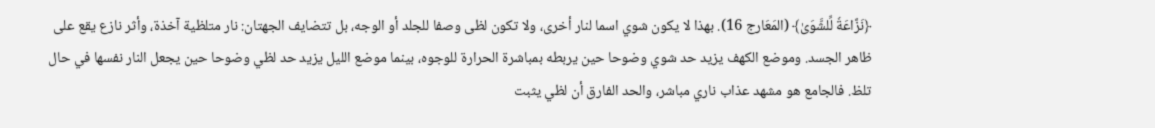﴿نَزَّاعَةٗ لِّلشَّوَىٰ﴾ (المَعَارج 16). بهذا لا يكون شوي اسما لنار أخرى، ولا تكون لظى وصفا للجلد أو الوجه، بل تتضايف الجهتان: نار متلظية آخذة، وأثر نازع يقع على ظاهر الجسد. وموضع الكهف يزيد حد شوي وضوحا حين يربطه بمباشرة الحرارة للوجوه، بينما موضع الليل يزيد حد لظي وضوحا حين يجعل النار نفسها في حال تلظ. فالجامع هو مشهد عذاب ناري مباشر، والحد الفارق أن لظي يثبت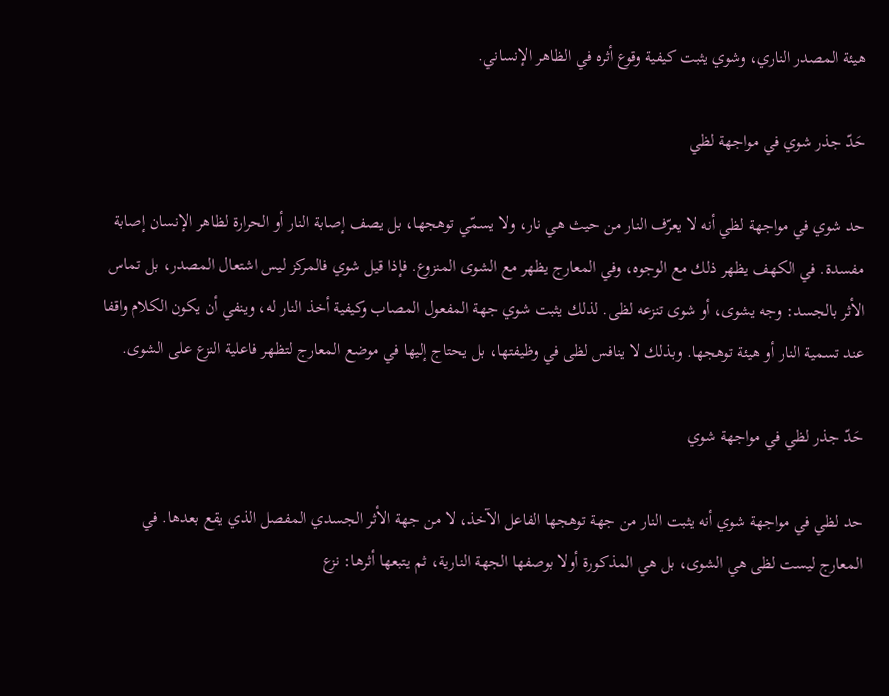هيئة المصدر الناري، وشوي يثبت كيفية وقوع أثره في الظاهر الإنساني.

حَدّ جذر شوي في مواجهة لظي

حد شوي في مواجهة لظي أنه لا يعرّف النار من حيث هي نار، ولا يسمّي توهجها، بل يصف إصابة النار أو الحرارة لظاهر الإنسان إصابة مفسدة. في الكهف يظهر ذلك مع الوجوه، وفي المعارج يظهر مع الشوى المنزوع. فإذا قيل شوي فالمركز ليس اشتعال المصدر، بل تماس الأثر بالجسد: وجه يشوى، أو شوى تنزعه لظى. لذلك يثبت شوي جهة المفعول المصاب وكيفية أخذ النار له، وينفي أن يكون الكلام واقفا عند تسمية النار أو هيئة توهجها. وبذلك لا ينافس لظى في وظيفتها، بل يحتاج إليها في موضع المعارج لتظهر فاعلية النزع على الشوى.

حَدّ جذر لظي في مواجهة شوي

حد لظي في مواجهة شوي أنه يثبت النار من جهة توهجها الفاعل الآخذ، لا من جهة الأثر الجسدي المفصل الذي يقع بعدها. في المعارج ليست لظى هي الشوى، بل هي المذكورة أولا بوصفها الجهة النارية، ثم يتبعها أثرها: نزع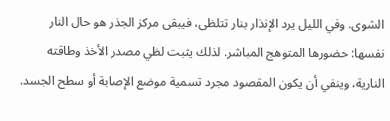الشوى. وفي الليل يرد الإنذار بنار تتلظى، فيبقى مركز الجذر هو حال النار نفسها: حضورها المتوهج المباشر. لذلك يثبت لظي مصدر الأخذ وطاقته النارية، وينفي أن يكون المقصود مجرد تسمية موضع الإصابة أو سطح الجسد.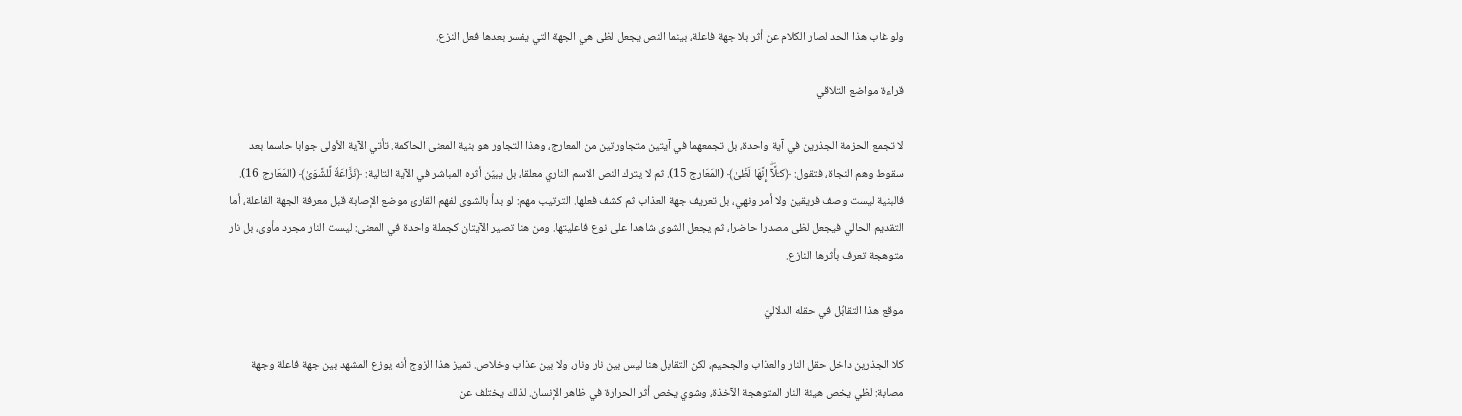ولو غاب هذا الحد لصار الكلام عن أثر بلا جهة فاعلة، بينما النص يجعل لظى هي الجهة التي يفسر بعدها فعل النزع.

قراءة مواضع التلاقي

لا تجمع الحزمة الجذرين في آية واحدة، بل تجمعهما في آيتين متجاورتين من المعارج، وهذا التجاور هو بنية المعنى الحاكمة. تأتي الآية الأولى جوابا حاسما بعد سقوط وهم النجاة، فتقول: ﴿كـَلَّآۖ إِنَّهَا لَظَىٰ﴾ (المَعَارج 15). ثم لا يترك النص الاسم الناري معلقا، بل يبيّن أثره المباشر في الآية التالية: ﴿نَزَّاعَةٗ لِّلشَّوَىٰ﴾ (المَعَارج 16). فالبنية ليست وصف فريقين ولا أمر ونهي، بل تعريف جهة العذاب ثم كشف فعلها. الترتيب مهم: لو بدأ بالشوى لفهم القارئ موضع الإصابة قبل معرفة الجهة الفاعلة، أما التقديم الحالي فيجعل لظى مصدرا حاضرا، ثم يجعل الشوى شاهدا على نوع فاعليتها. ومن هنا تصير الآيتان كجملة واحدة في المعنى: ليست النار مجرد مأوى، بل نار متوهجة تعرف بأثرها النازع.

موقع هذا التقابُل في حقله الدلاليّ

كلا الجذرين داخل حقل النار والعذاب والجحيم، لكن التقابل هنا ليس بين نار ونار، ولا بين عذاب وخلاص. تميز هذا الزوج أنه يوزع المشهد بين جهة فاعلة وجهة مصابة: لظي يخص هيئة النار المتوهجة الآخذة، وشوي يخص أثر الحرارة في ظاهر الإنسان. لذلك يختلف عن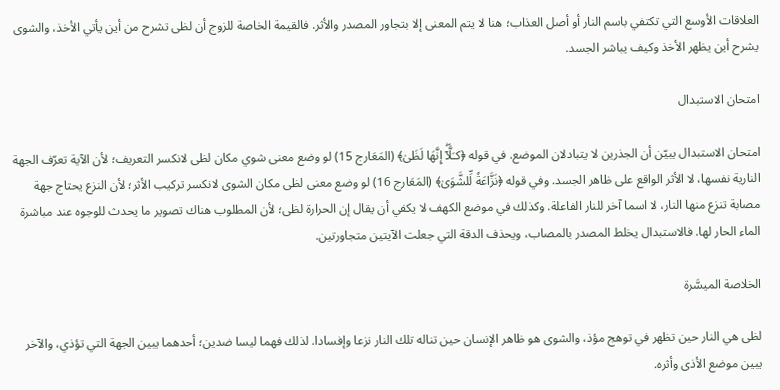العلاقات الأوسع التي تكتفي باسم النار أو أصل العذاب؛ هنا لا يتم المعنى إلا بتجاور المصدر والأثر. فالقيمة الخاصة للزوج أن لظى تشرح من أين يأتي الأخذ، والشوى يشرح أين يظهر الأخذ وكيف يباشر الجسد.

امتحان الاستبدال

امتحان الاستبدال يبيّن أن الجذرين لا يتبادلان الموضع. في قوله ﴿كـَلَّآۖ إِنَّهَا لَظَىٰ﴾ (المَعَارج 15) لو وضع معنى شوي مكان لظى لانكسر التعريف؛ لأن الآية تعرّف الجهة النارية نفسها، لا الأثر الواقع على ظاهر الجسد. وفي قوله ﴿نَزَّاعَةٗ لِّلشَّوَىٰ﴾ (المَعَارج 16) لو وضع معنى لظى مكان الشوى لانكسر تركيب الأثر؛ لأن النزع يحتاج جهة مصابة تنزع منها النار، لا اسما آخر للنار الفاعلة. وكذلك في موضع الكهف لا يكفي أن يقال إن الحرارة لظى؛ لأن المطلوب هناك تصوير ما يحدث للوجوه عند مباشرة الماء الحار لها. فالاستبدال يخلط المصدر بالمصاب، ويحذف الدقة التي جعلت الآيتين متجاورتين.

الخلاصة الميسَّرة

لظى هي النار حين تظهر في توهج مؤذ، والشوى هو ظاهر الإنسان حين تناله تلك النار نزعا وإفسادا. لذلك فهما ليسا ضدين؛ أحدهما يبين الجهة التي تؤذي، والآخر يبين موضع الأذى وأثره.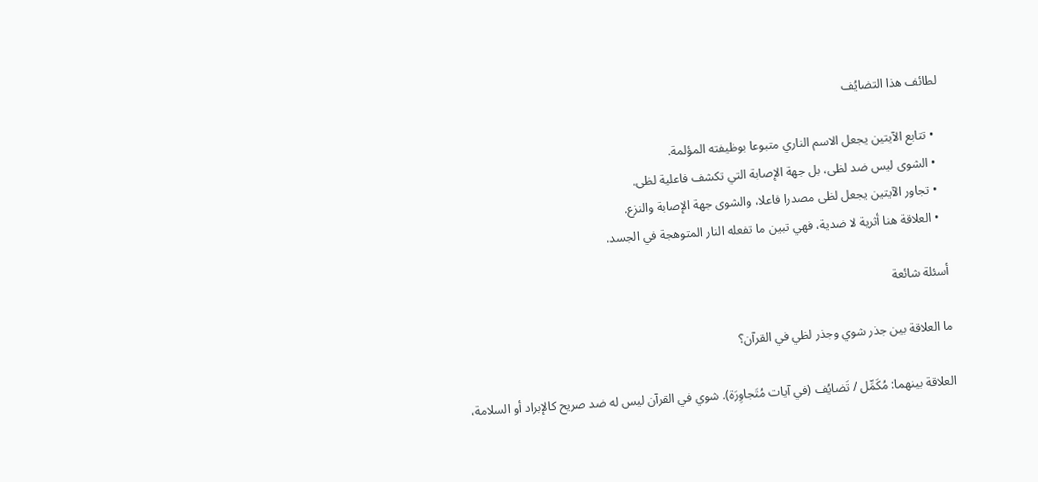لطائف هذا التضايُف

  • تتابع الآيتين يجعل الاسم الناري متبوعا بوظيفته المؤلمة.
  • الشوى ليس ضد لظى، بل جهة الإصابة التي تكشف فاعلية لظى.
  • تجاور الآيتين يجعل لظى مصدرا فاعلا، والشوى جهة الإصابة والنزع.
  • العلاقة هنا أثرية لا ضدية، فهي تبين ما تفعله النار المتوهجة في الجسد.

أسئلة شائعة

ما العلاقة بين جذر شوي وجذر لظي في القرآن؟

العلاقة بينهما: مُكَمِّل / تَضايُف (في آيات مُتَجاوِرَة). شوي في القرآن ليس له ضد صريح كالإبراد أو السلامة،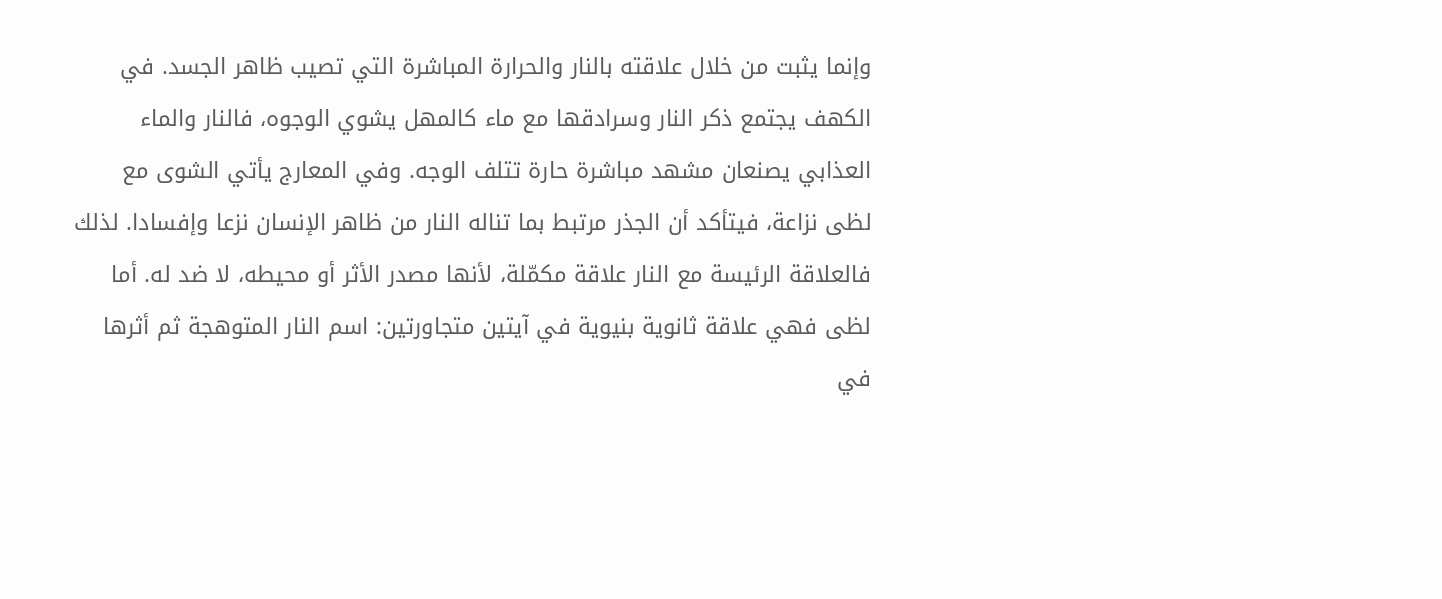وإنما يثبت من خلال علاقته بالنار والحرارة المباشرة التي تصيب ظاهر الجسد. في الكهف يجتمع ذكر النار وسرادقها مع ماء كالمهل يشوي الوجوه، فالنار والماء العذابي يصنعان مشهد مباشرة حارة تتلف الوجه. وفي المعارج يأتي الشوى مع لظى نزاعة، فيتأكد أن الجذر مرتبط بما تناله النار من ظاهر الإنسان نزعا وإفسادا. لذلك فالعلاقة الرئيسة مع النار علاقة مكمّلة، لأنها مصدر الأثر أو محيطه، لا ضد له. أما لظى فهي علاقة ثانوية بنيوية في آيتين متجاورتين: اسم النار المتوهجة ثم أثرها في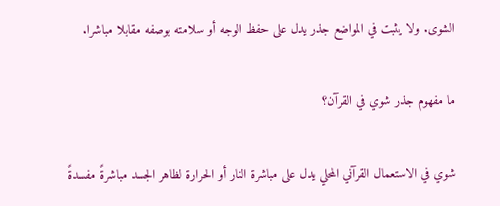الشوى. ولا يثبت في المواضع جذر يدل على حفظ الوجه أو سلامته بوصفه مقابلا مباشرا.

ما مفهوم جذر شوي في القرآن؟

شوي في الاستعمال القرآني المحلي يدل على مباشرة النار أو الحرارة لظاهر الجسد مباشرةً مفسدةً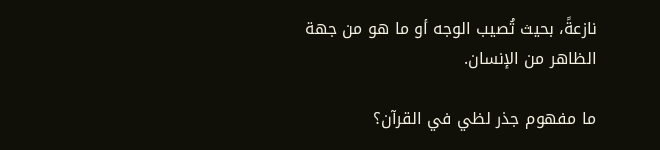نازعةً، بحيث تُصيب الوجه أو ما هو من جهة الظاهر من الإنسان.

ما مفهوم جذر لظي في القرآن؟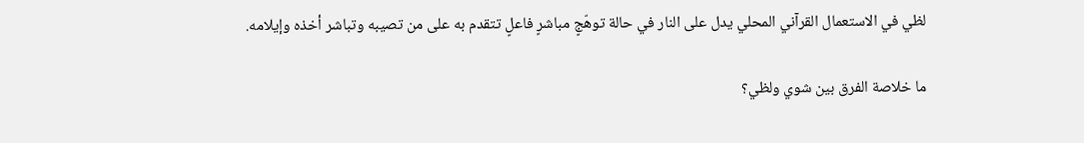لظي في الاستعمال القرآني المحلي يدل على النار في حالة توهّجٍ مباشرٍ فاعلٍ تتقدم به على من تصيبه وتباشر أخذه وإيلامه.

ما خلاصة الفرق بين شوي ولظي؟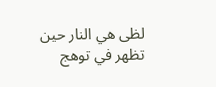لظى هي النار حين تظهر في توهج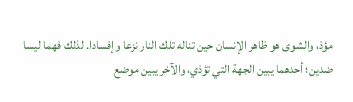مؤذ، والشوى هو ظاهر الإنسان حين تناله تلك النار نزعا وإفسادا. لذلك فهما ليسا ضدين؛ أحدهما يبين الجهة التي تؤذي، والآخر يبين موضع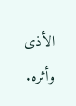الأذى وأثره.